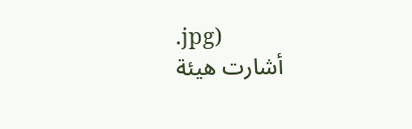.jpg)
أشارت هيئة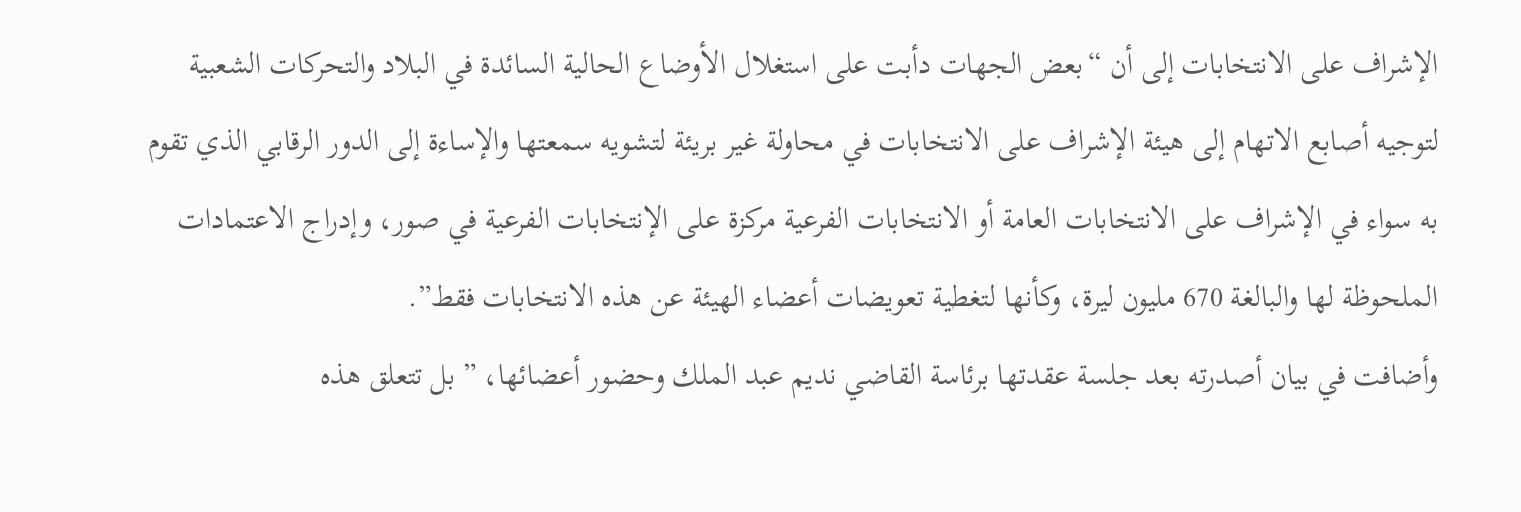الإشراف على الانتخابات إلى أن “بعض الجهات دأبت على استغلال الأوضاع الحالية السائدة في البلاد والتحركات الشعبية لتوجيه أصابع الاتهام إلى هيئة الإشراف على الانتخابات في محاولة غير بريئة لتشويه سمعتها والإساءة إلى الدور الرقابي الذي تقوم به سواء في الإشراف على الانتخابات العامة أو الانتخابات الفرعية مركزة على الإنتخابات الفرعية في صور، وإدراج الاعتمادات الملحوظة لها والبالغة 670 مليون ليرة، وكأنها لتغطية تعويضات أعضاء الهيئة عن هذه الانتخابات فقط”.
وأضافت في بيان أصدرته بعد جلسة عقدتها برئاسة القاضي نديم عبد الملك وحضور أعضائها، ” بل تتعلق هذه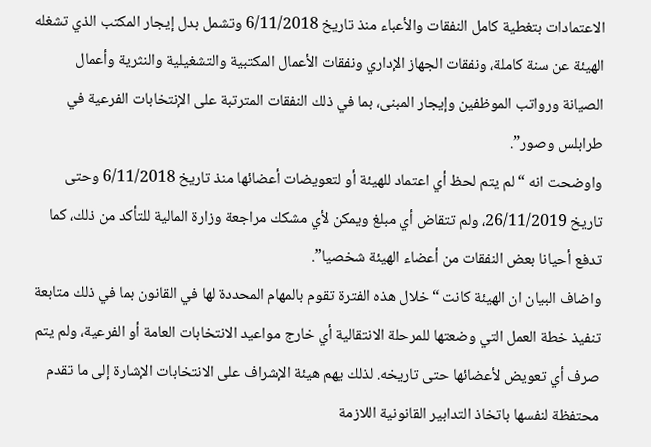الاعتمادات بتغطية كامل النفقات والأعباء منذ تاريخ 6/11/2018 وتشمل بدل إيجار المكتب الذي تشغله الهيئة عن سنة كاملة، ونفقات الجهاز الإداري ونفقات الأعمال المكتبية والتشغيلية والنثرية وأعمال الصيانة ورواتب الموظفين وإيجار المبنى، بما في ذلك النفقات المترتبة على الإنتخابات الفرعية في طرابلس وصور”.
واوضحت انه “لم يتم لحظ أي اعتماد للهيئة أو لتعويضات أعضائها منذ تاريخ 6/11/2018 وحتى تاريخ 26/11/2019، ولم تتقاض أي مبلغ ويمكن لأي مشكك مراجعة وزارة المالية للتأكد من ذلك، كما تدفع أحيانا بعض النفقات من أعضاء الهيئة شخصيا”.
واضاف البيان ان الهيئة كانت “خلال هذه الفترة تقوم بالمهام المحددة لها في القانون بما في ذلك متابعة تنفيذ خطة العمل التي وضعتها للمرحلة الانتقالية أي خارج مواعيد الانتخابات العامة أو الفرعية، ولم يتم صرف أي تعويض لأعضائها حتى تاريخه. لذلك يهم هيئة الإشراف على الانتخابات الإشارة إلى ما تقدم محتفظة لنفسها باتخاذ التدابير القانونية اللازمة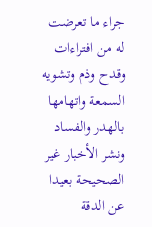جراء ما تعرضت له من افتراءات وقدح وذم وتشويه السمعة واتهامها بالهدر والفساد ونشر الأخبار غير الصحيحة بعيدا عن الدقة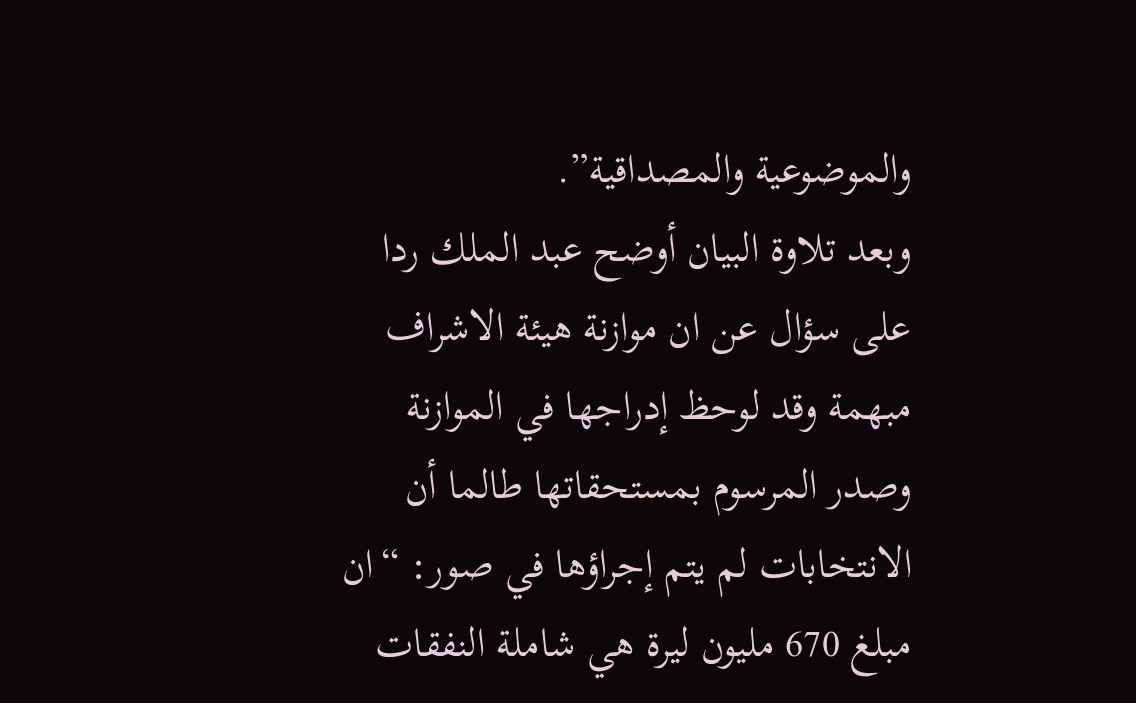والموضوعية والمصداقية”.
وبعد تلاوة البيان أوضح عبد الملك ردا على سؤال عن ان موازنة هيئة الاشراف مبهمة وقد لوحظ إدراجها في الموازنة وصدر المرسوم بمستحقاتها طالما أن الانتخابات لم يتم إجراؤها في صور: “ان مبلغ 670 مليون ليرة هي شاملة النفقات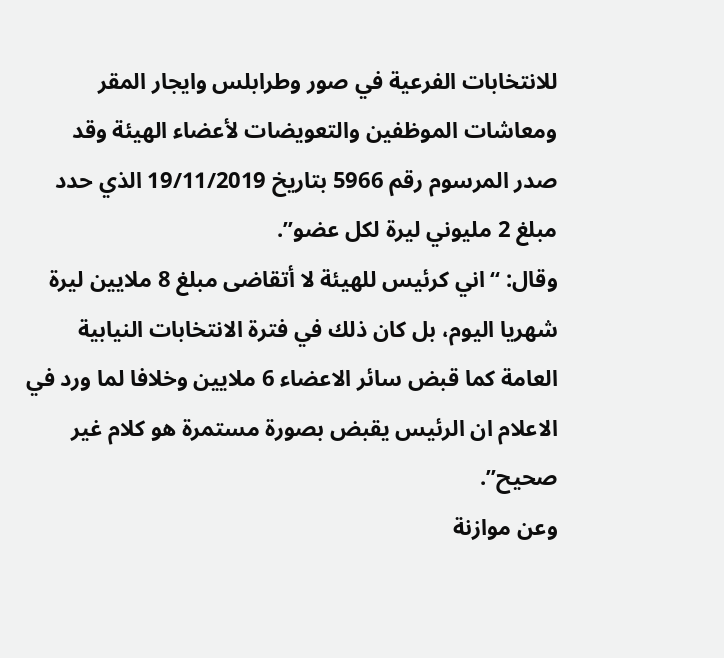للانتخابات الفرعية في صور وطرابلس وايجار المقر ومعاشات الموظفين والتعويضات لأعضاء الهيئة وقد صدر المرسوم رقم 5966 بتاريخ 19/11/2019 الذي حدد مبلغ 2 مليوني ليرة لكل عضو”.
وقال: “اني كرئيس للهيئة لا أتقاضى مبلغ 8 ملايين ليرة شهريا اليوم، بل كان ذلك في فترة الانتخابات النيابية العامة كما قبض سائر الاعضاء 6 ملايين وخلافا لما ورد في الاعلام ان الرئيس يقبض بصورة مستمرة هو كلام غير صحيح”.
وعن موازنة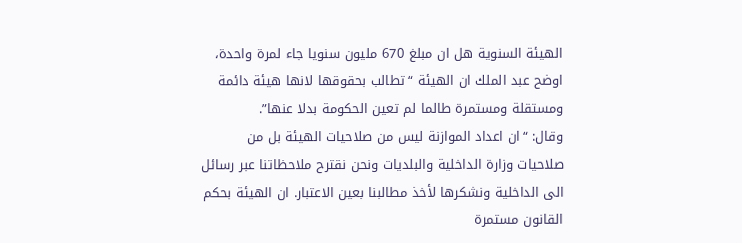الهيئة السنوية هل ان مبلغ 670 مليون سنويا جاء لمرة واحدة، اوضح عبد الملك ان الهيئة “تطالب بحقوقها لانها هيئة دائمة ومستقلة ومستمرة طالما لم تعين الحكومة بدلا عنها”.
وقال: “ان اعداد الموازنة ليس من صلاحيات الهيئة بل من صلاحيات وزارة الداخلية والبلديات ونحن نقترح ملاحظاتنا عبر رسائل الى الداخلية ونشكرها لأخذ مطالبنا بعين الاعتبار. ان الهيئة بحكم القانون مستمرة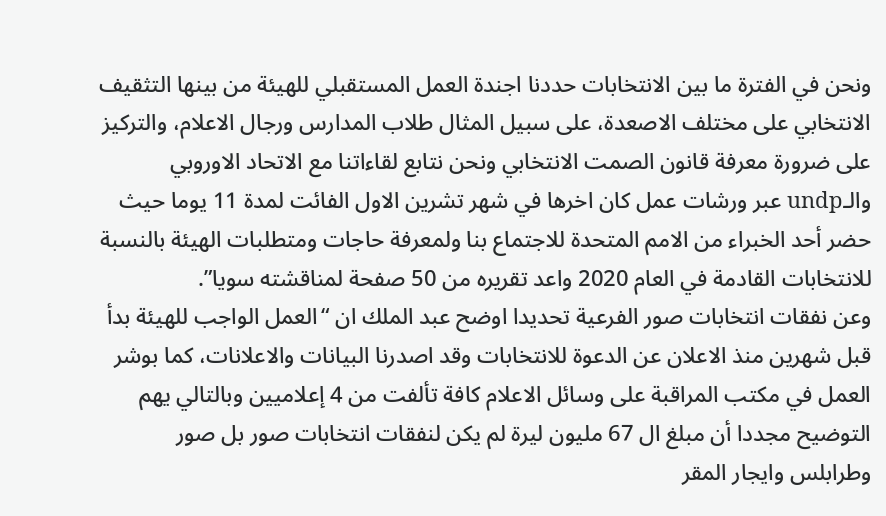ونحن في الفترة ما بين الانتخابات حددنا اجندة العمل المستقبلي للهيئة من بينها التثقيف الانتخابي على مختلف الاصعدة، على سبيل المثال طلاب المدارس ورجال الاعلام، والتركيز على ضرورة معرفة قانون الصمت الانتخابي ونحن نتابع لقاءاتنا مع الاتحاد الاوروبي والـundp عبر ورشات عمل كان اخرها في شهر تشرين الاول الفائت لمدة 11 يوما حيث حضر أحد الخبراء من الامم المتحدة للاجتماع بنا ولمعرفة حاجات ومتطلبات الهيئة بالنسبة للانتخابات القادمة في العام 2020 واعد تقريره من 50 صفحة لمناقشته سويا”.
وعن نفقات انتخابات صور الفرعية تحديدا اوضح عبد الملك ان “العمل الواجب للهيئة بدأ قبل شهرين منذ الاعلان عن الدعوة للانتخابات وقد اصدرنا البيانات والاعلانات، كما بوشر العمل في مكتب المراقبة على وسائل الاعلام كافة تألفت من 4 إعلاميين وبالتالي يهم التوضيح مجددا أن مبلغ ال 67 مليون ليرة لم يكن لنفقات انتخابات صور بل صور وطرابلس وايجار المقر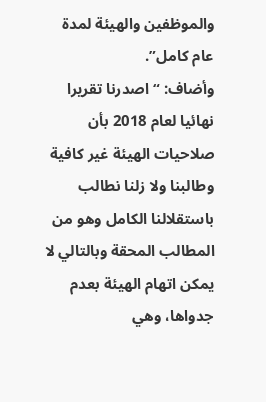والموظفين والهيئة لمدة عام كامل”.
وأضاف: “اصدرنا تقريرا نهائيا لعام 2018 بأن صلاحيات الهيئة غير كافية وطالبنا ولا زلنا نطالب باستقلالنا الكامل وهو من المطالب المحقة وبالتالي لا يمكن اتهام الهيئة بعدم جدواها، وهي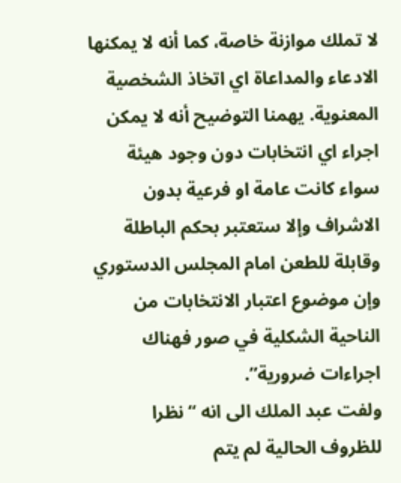لا تملك موازنة خاصة، كما أنه لا يمكنها الادعاء والمداعاة اي اتخاذ الشخصية المعنوية. يهمنا التوضيح أنه لا يمكن اجراء اي انتخابات دون وجود هيئة سواء كانت عامة او فرعية بدون الاشراف وإلا ستعتبر بحكم الباطلة وقابلة للطعن امام المجلس الدستوري وإن موضوع اعتبار الانتخابات من الناحية الشكلية في صور فهناك اجراءات ضرورية”.
ولفت عبد الملك الى انه “نظرا للظروف الحالية لم يتم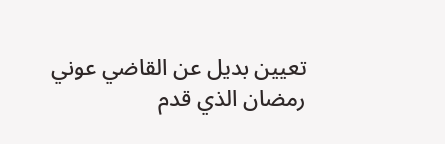تعيين بديل عن القاضي عوني رمضان الذي قدم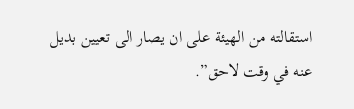استقالته من الهيئة على ان يصار الى تعيين بديل عنه في وقت لاحق”.